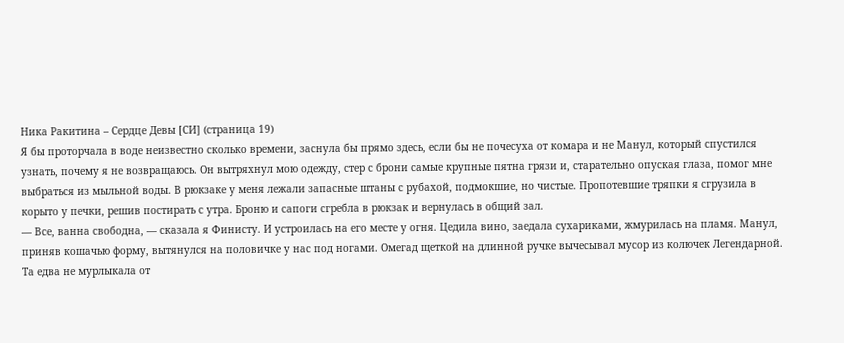Ника Ракитина – Сердце Девы [СИ] (страница 19)
Я бы проторчала в воде неизвестно сколько времени, заснула бы прямо здесь, если бы не почесуха от комара и не Манул, который спустился узнать, почему я не возвращаюсь. Он вытряхнул мою одежду, стер с брони самые крупные пятна грязи и, старательно опуская глаза, помог мне выбраться из мыльной воды. В рюкзаке у меня лежали запасные штаны с рубахой, подмокшие, но чистые. Пропотевшие тряпки я сгрузила в корыто у печки, решив постирать с утра. Броню и сапоги сгребла в рюкзак и вернулась в общий зал.
— Все, ванна свободна, — сказала я Финисту. И устроилась на его месте у огня. Цедила вино, заедала сухариками, жмурилась на пламя. Манул, приняв кошачью форму, вытянулся на половичке у нас под ногами. Омегад щеткой на длинной ручке вычесывал мусор из колючек Легендарной. Та едва не мурлыкала от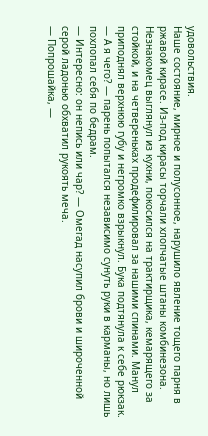удовольствия.
Наше состояние, мирное и полусонное, нарушило явление тощего парня в ржавой кирасе. Из-под кирасы торчали хлопчатые штаны комбинезона.
Незнакомец выглянул из кухни, покосился на трактирщика, кемарящего за стойкой, и на четвереньках продефилировал за нашими спинами. Манул приподнял верхнюю губу и негромко взрыкнул. Бука подтянула к себе рюкзак.
— А я чего? — парень попытался независимо сунуть руки в карманы, но лишь похлопал себя по бедрам.
— Интересно: он непись или чар? — Омегад насупил брови и широченной серой ладонью обхватил рукоять меча.
— Попрошайка, —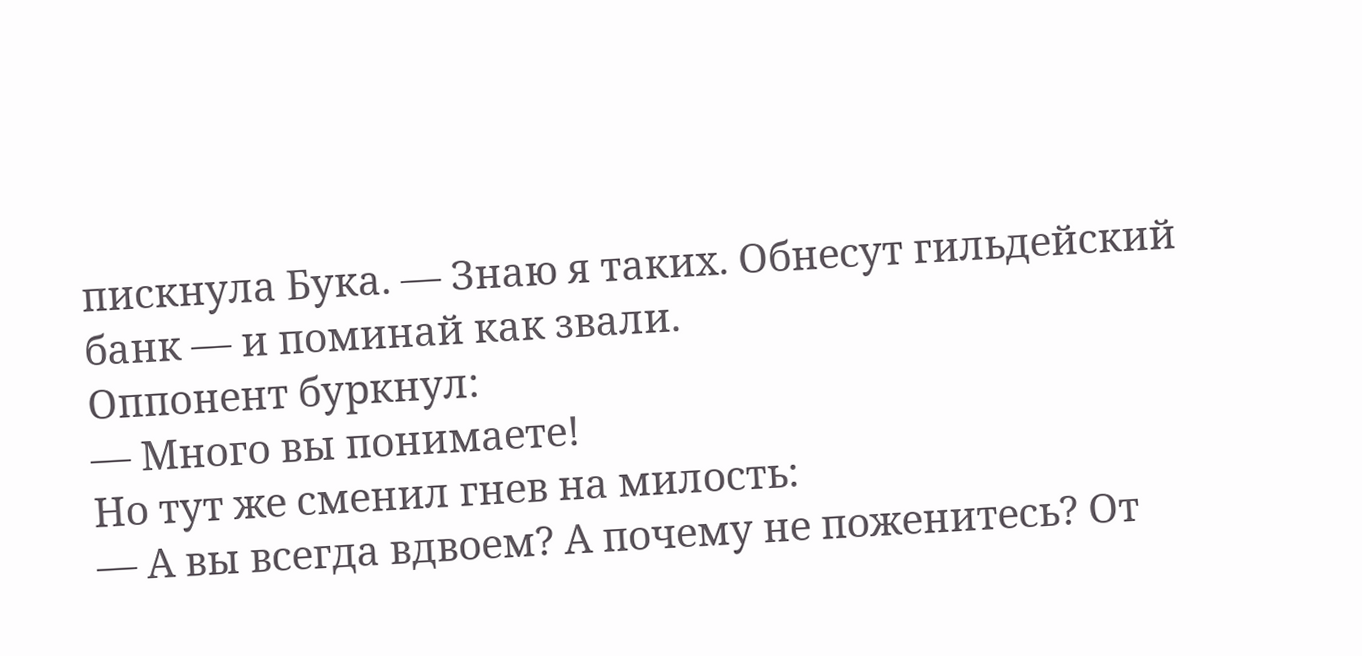пискнула Бука. — Знаю я таких. Обнесут гильдейский банк — и поминай как звали.
Оппонент буркнул:
— Много вы понимаете!
Но тут же сменил гнев на милость:
— А вы всегда вдвоем? А почему не поженитесь? От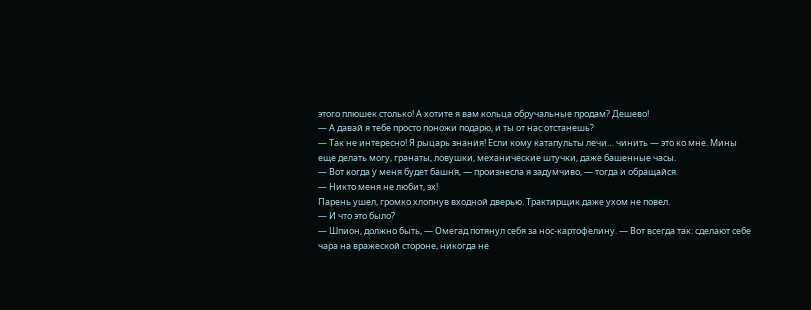этого плюшек столько! А хотите я вам кольца обручальные продам? Дешево!
— А давай я тебе просто поножи подарю, и ты от нас отстанешь?
— Так не интересно! Я рыцарь знания! Если кому катапульты лечи… чинить — это ко мне. Мины еще делать могу, гранаты, ловушки, механические штучки, даже башенные часы.
— Вот когда у меня будет башня, — произнесла я задумчиво, — тогда и обращайся.
— Никто меня не любит, эх!
Парень ушел, громко хлопнув входной дверью. Трактирщик даже ухом не повел.
— И что это было?
— Шпион, должно быть, — Омегад потянул себя за нос-картофелину. — Вот всегда так: сделают себе чара на вражеской стороне, никогда не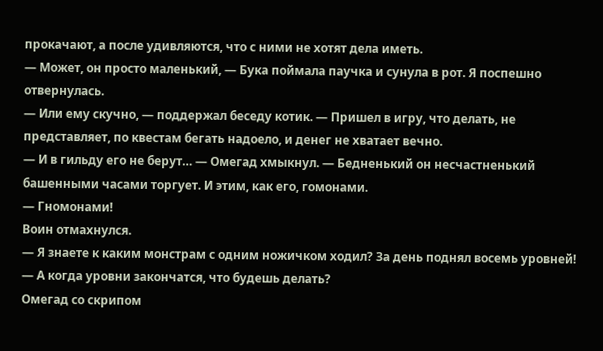прокачают, а после удивляются, что с ними не хотят дела иметь.
— Может, он просто маленький, — Бука поймала паучка и сунула в рот. Я поспешно отвернулась.
— Или ему скучно, — поддержал беседу котик. — Пришел в игру, что делать, не представляет, по квестам бегать надоело, и денег не хватает вечно.
— И в гильду его не берут… — Омегад хмыкнул. — Бедненький он несчастненький башенными часами торгует. И этим, как его, гомонами.
— Гномонами!
Воин отмахнулся.
— Я знаете к каким монстрам с одним ножичком ходил? За день поднял восемь уровней!
— А когда уровни закончатся, что будешь делать?
Омегад со скрипом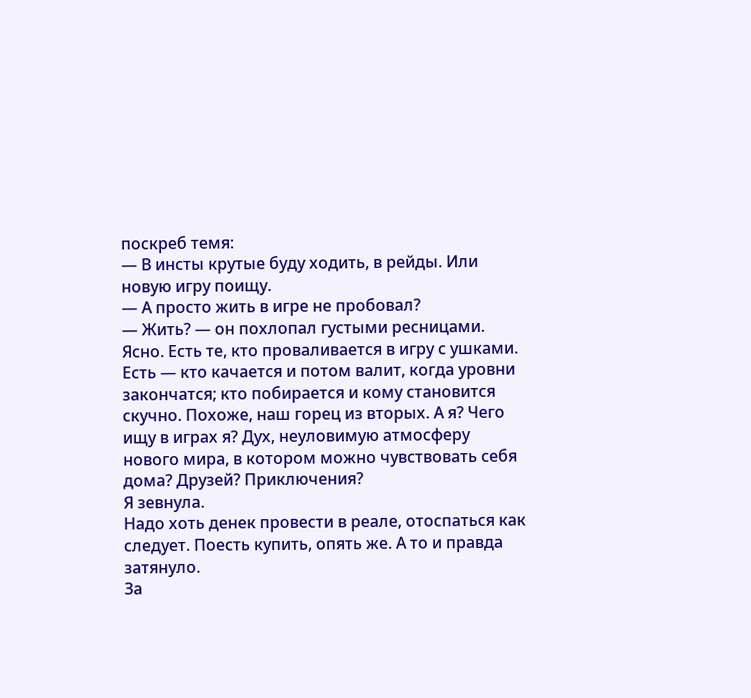поскреб темя:
— В инсты крутые буду ходить, в рейды. Или новую игру поищу.
— А просто жить в игре не пробовал?
— Жить? — он похлопал густыми ресницами. Ясно. Есть те, кто проваливается в игру с ушками. Есть — кто качается и потом валит, когда уровни закончатся; кто побирается и кому становится скучно. Похоже, наш горец из вторых. А я? Чего ищу в играх я? Дух, неуловимую атмосферу нового мира, в котором можно чувствовать себя дома? Друзей? Приключения?
Я зевнула.
Надо хоть денек провести в реале, отоспаться как следует. Поесть купить, опять же. А то и правда затянуло.
За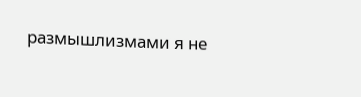размышлизмами я не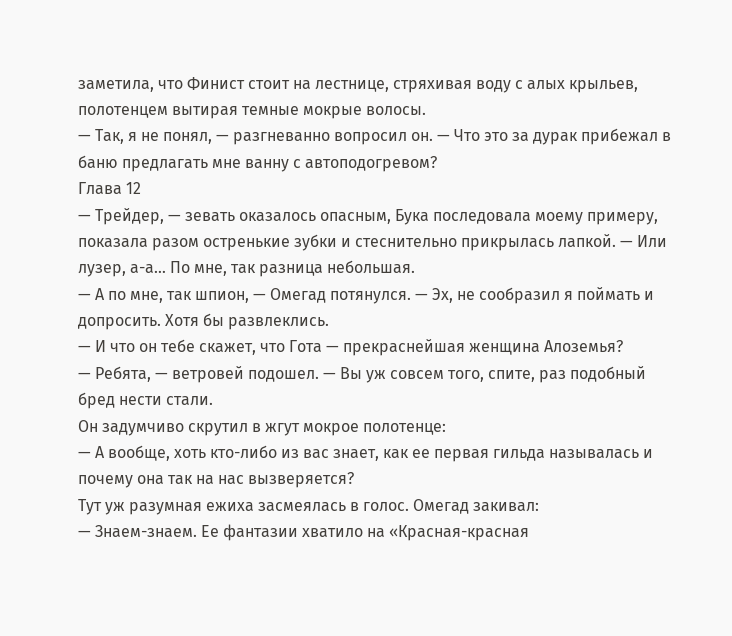заметила, что Финист стоит на лестнице, стряхивая воду с алых крыльев, полотенцем вытирая темные мокрые волосы.
— Так, я не понял, — разгневанно вопросил он. — Что это за дурак прибежал в баню предлагать мне ванну с автоподогревом?
Глава 12
— Трейдер, — зевать оказалось опасным, Бука последовала моему примеру, показала разом остренькие зубки и стеснительно прикрылась лапкой. — Или лузер, а-а… По мне, так разница небольшая.
— А по мне, так шпион, — Омегад потянулся. — Эх, не сообразил я поймать и допросить. Хотя бы развлеклись.
— И что он тебе скажет, что Гота — прекраснейшая женщина Алоземья?
— Ребята, — ветровей подошел. — Вы уж совсем того, спите, раз подобный бред нести стали.
Он задумчиво скрутил в жгут мокрое полотенце:
— А вообще, хоть кто-либо из вас знает, как ее первая гильда называлась и почему она так на нас вызверяется?
Тут уж разумная ежиха засмеялась в голос. Омегад закивал:
— Знаем-знаем. Ее фантазии хватило на «Красная-красная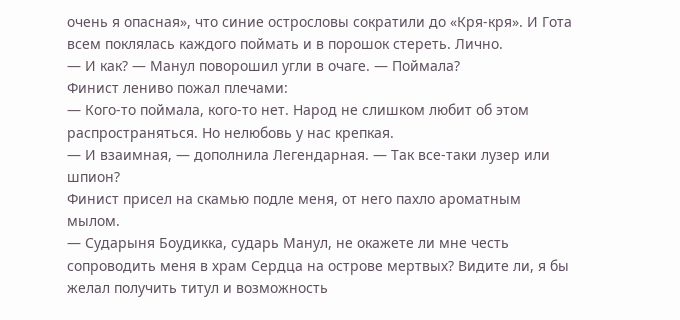очень я опасная», что синие острословы сократили до «Кря-кря». И Гота всем поклялась каждого поймать и в порошок стереть. Лично.
— И как? — Манул поворошил угли в очаге. — Поймала?
Финист лениво пожал плечами:
— Кого-то поймала, кого-то нет. Народ не слишком любит об этом распространяться. Но нелюбовь у нас крепкая.
— И взаимная, — дополнила Легендарная. — Так все-таки лузер или шпион?
Финист присел на скамью подле меня, от него пахло ароматным мылом.
— Сударыня Боудикка, сударь Манул, не окажете ли мне честь сопроводить меня в храм Сердца на острове мертвых? Видите ли, я бы желал получить титул и возможность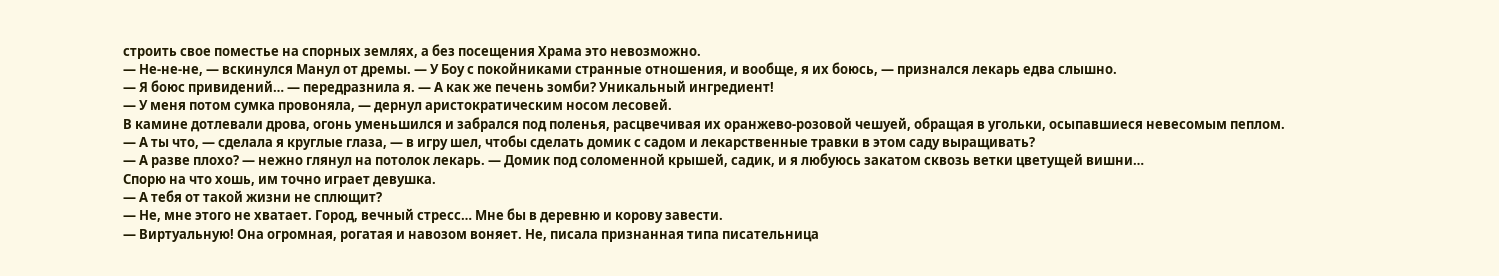строить свое поместье на спорных землях, а без посещения Храма это невозможно.
— Не-не-не, — вскинулся Манул от дремы. — У Боу с покойниками странные отношения, и вообще, я их боюсь, — признался лекарь едва слышно.
— Я боюс привидений… — передразнила я. — А как же печень зомби? Уникальный ингредиент!
— У меня потом сумка провоняла, — дернул аристократическим носом лесовей.
В камине дотлевали дрова, огонь уменьшился и забрался под поленья, расцвечивая их оранжево-розовой чешуей, обращая в угольки, осыпавшиеся невесомым пеплом.
— А ты что, — сделала я круглые глаза, — в игру шел, чтобы сделать домик с садом и лекарственные травки в этом саду выращивать?
— А разве плохо? — нежно глянул на потолок лекарь. — Домик под соломенной крышей, садик, и я любуюсь закатом сквозь ветки цветущей вишни…
Спорю на что хошь, им точно играет девушка.
— А тебя от такой жизни не сплющит?
— Не, мне этого не хватает. Город, вечный стресс… Мне бы в деревню и корову завести.
— Виртуальную! Она огромная, рогатая и навозом воняет. Не, писала признанная типа писательница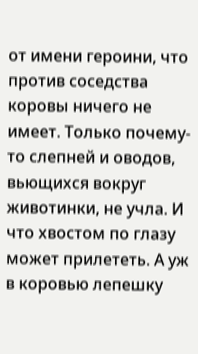от имени героини, что против соседства коровы ничего не имеет. Только почему-то слепней и оводов, вьющихся вокруг животинки, не учла. И что хвостом по глазу может прилететь. А уж в коровью лепешку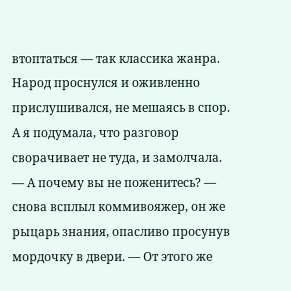втоптаться — так классика жанра.
Народ проснулся и оживленно прислушивался, не мешаясь в спор.
А я подумала, что разговор сворачивает не туда, и замолчала.
— А почему вы не поженитесь? — снова всплыл коммивояжер, он же рыцарь знания, опасливо просунув мордочку в двери. — От этого же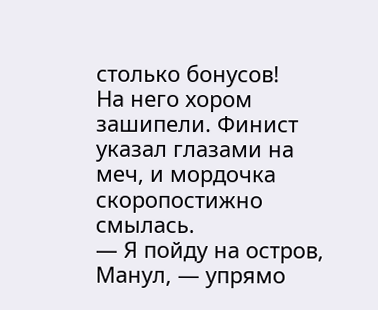столько бонусов!
На него хором зашипели. Финист указал глазами на меч, и мордочка скоропостижно смылась.
— Я пойду на остров, Манул, — упрямо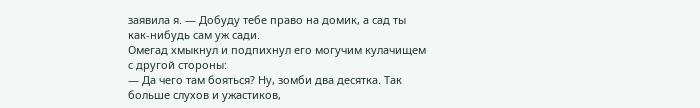заявила я. — Добуду тебе право на домик, а сад ты как-нибудь сам уж сади.
Омегад хмыкнул и подпихнул его могучим кулачищем с другой стороны:
— Да чего там бояться? Ну, зомби два десятка. Так больше слухов и ужастиков,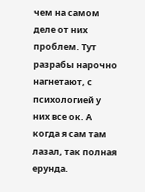чем на самом деле от них проблем. Тут разрабы нарочно нагнетают, с психологией у них все ок. А когда я сам там лазал, так полная ерунда.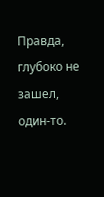Правда, глубоко не зашел, один-то.